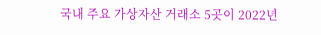국내 주요 가상자산 거래소 5곳이 2022년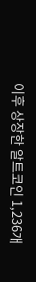이후 상장한 알트코인 1,236개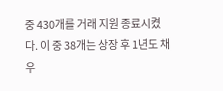중 430개를 거래 지원 종료시켰다. 이 중 38개는 상장 후 1년도 채우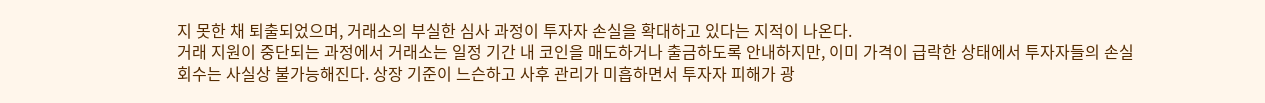지 못한 채 퇴출되었으며, 거래소의 부실한 심사 과정이 투자자 손실을 확대하고 있다는 지적이 나온다.
거래 지원이 중단되는 과정에서 거래소는 일정 기간 내 코인을 매도하거나 출금하도록 안내하지만, 이미 가격이 급락한 상태에서 투자자들의 손실 회수는 사실상 불가능해진다. 상장 기준이 느슨하고 사후 관리가 미흡하면서 투자자 피해가 광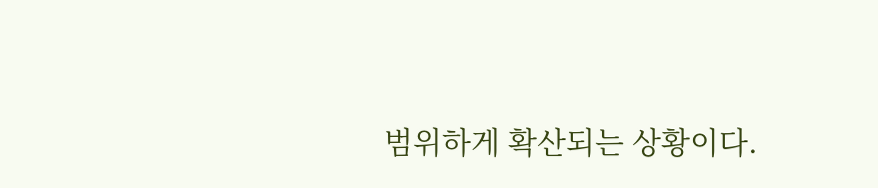범위하게 확산되는 상황이다.